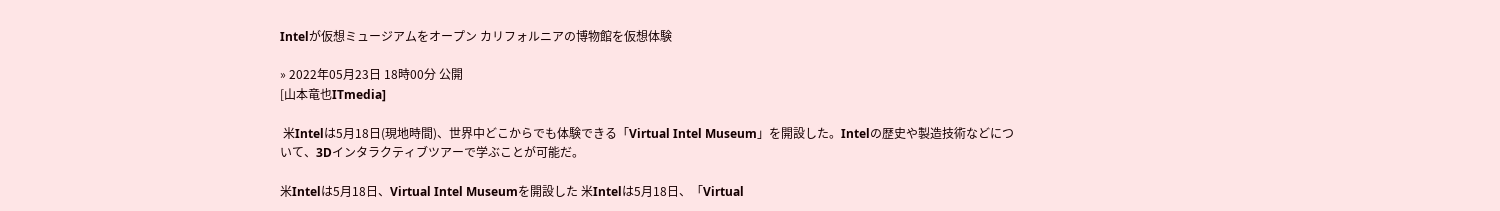Intelが仮想ミュージアムをオープン カリフォルニアの博物館を仮想体験

» 2022年05月23日 18時00分 公開
[山本竜也ITmedia]

 米Intelは5月18日(現地時間)、世界中どこからでも体験できる「Virtual Intel Museum」を開設した。Intelの歴史や製造技術などについて、3Dインタラクティブツアーで学ぶことが可能だ。

米Intelは5月18日、Virtual Intel Museumを開設した 米Intelは5月18日、「Virtual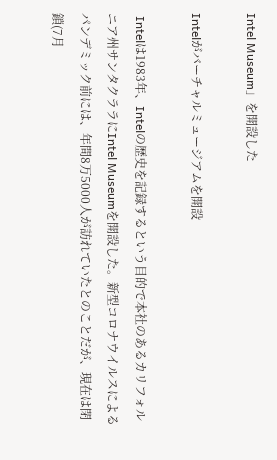Intel Museum」を開設した

Intelがバーチャルミュージアムを開設

 Intelは1983年、Intelの歴史を記録するという目的で本社のあるカリフォルニア州サンタクララにIntel Museumを開設した。新型コロナウイルスによるパンデミック前には、年間8万5000人が訪れていたとのことだが、現在は閉鎖(7月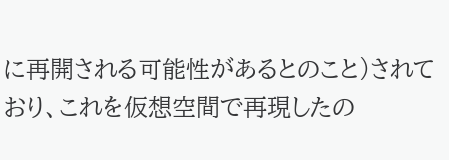に再開される可能性があるとのこと)されており、これを仮想空間で再現したの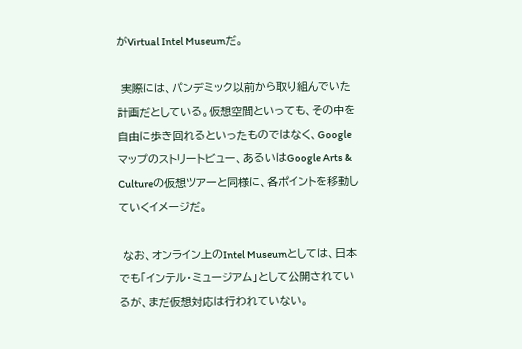がVirtual Intel Museumだ。

 実際には、パンデミック以前から取り組んでいた計画だとしている。仮想空間といっても、その中を自由に歩き回れるといったものではなく、Googleマップのストリートビュー、あるいはGoogle Arts & Cultureの仮想ツアーと同様に、各ポイントを移動していくイメージだ。

 なお、オンライン上のIntel Museumとしては、日本でも「インテル・ミュージアム」として公開されているが、まだ仮想対応は行われていない。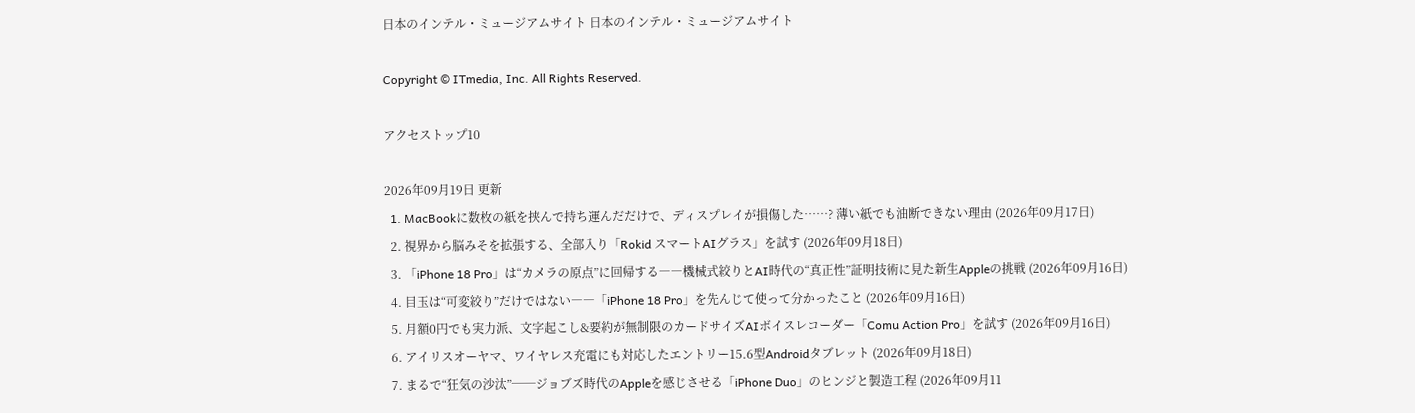日本のインテル・ミュージアムサイト 日本のインテル・ミュージアムサイト

Copyright © ITmedia, Inc. All Rights Reserved.

アクセストップ10

2026年09月19日 更新
  1. MacBookに数枚の紙を挟んで持ち運んだだけで、ディスプレイが損傷した……? 薄い紙でも油断できない理由 (2026年09月17日)
  2. 視界から脳みそを拡張する、全部入り「Rokid スマートAIグラス」を試す (2026年09月18日)
  3. 「iPhone 18 Pro」は“カメラの原点”に回帰する――機械式絞りとAI時代の“真正性”証明技術に見た新生Appleの挑戦 (2026年09月16日)
  4. 目玉は“可変絞り”だけではない――「iPhone 18 Pro」を先んじて使って分かったこと (2026年09月16日)
  5. 月額0円でも実力派、文字起こし&要約が無制限のカードサイズAIボイスレコーダー「Comu Action Pro」を試す (2026年09月16日)
  6. アイリスオーヤマ、ワイヤレス充電にも対応したエントリー15.6型Androidタブレット (2026年09月18日)
  7. まるで“狂気の沙汰”──ジョブズ時代のAppleを感じさせる「iPhone Duo」のヒンジと製造工程 (2026年09月11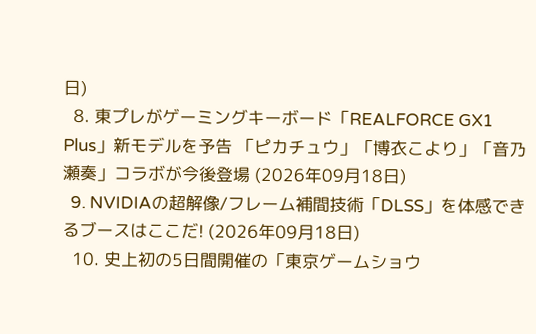日)
  8. 東プレがゲーミングキーボード「REALFORCE GX1 Plus」新モデルを予告 「ピカチュウ」「博衣こより」「音乃瀬奏」コラボが今後登場 (2026年09月18日)
  9. NVIDIAの超解像/フレーム補間技術「DLSS」を体感できるブースはここだ! (2026年09月18日)
  10. 史上初の5日間開催の「東京ゲームショウ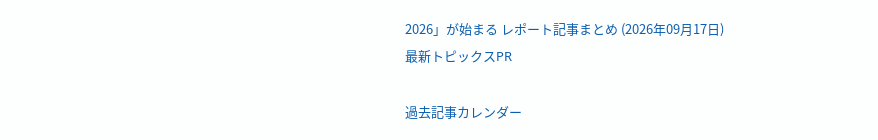2026」が始まる レポート記事まとめ (2026年09月17日)
最新トピックスPR

過去記事カレンダー